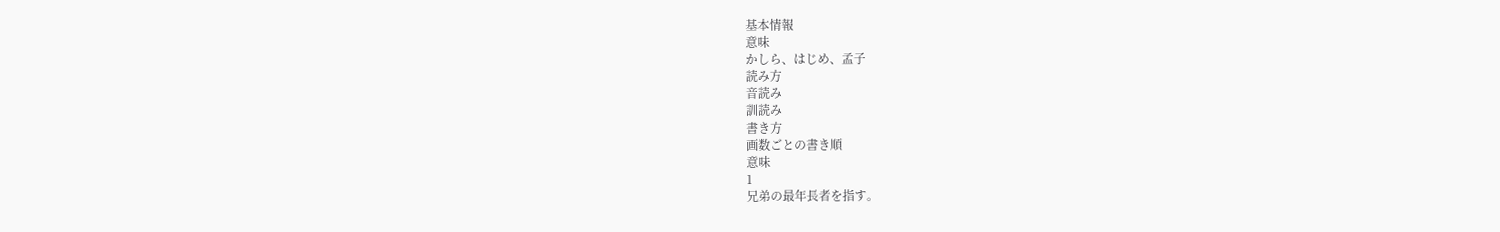基本情報
意味
かしら、はじめ、孟子
読み方
音読み
訓読み
書き方
画数ごとの書き順
意味
1
兄弟の最年長者を指す。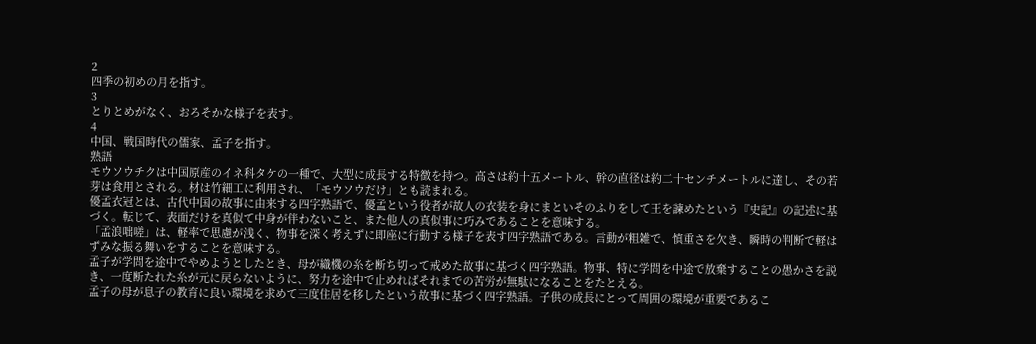2
四季の初めの月を指す。
3
とりとめがなく、おろそかな様子を表す。
4
中国、戦国時代の儒家、孟子を指す。
熟語
モウソウチクは中国原産のイネ科タケの一種で、大型に成長する特徴を持つ。高さは約十五メートル、幹の直径は約二十センチメートルに達し、その若芽は食用とされる。材は竹細工に利用され、「モウソウだけ」とも読まれる。
優孟衣冠とは、古代中国の故事に由来する四字熟語で、優孟という役者が故人の衣装を身にまといそのふりをして王を諫めたという『史記』の記述に基づく。転じて、表面だけを真似て中身が伴わないこと、また他人の真似事に巧みであることを意味する。
「孟浪咄嗟」は、軽率で思慮が浅く、物事を深く考えずに即座に行動する様子を表す四字熟語である。言動が粗雑で、慎重さを欠き、瞬時の判断で軽はずみな振る舞いをすることを意味する。
孟子が学問を途中でやめようとしたとき、母が織機の糸を断ち切って戒めた故事に基づく四字熟語。物事、特に学問を中途で放棄することの愚かさを説き、一度断たれた糸が元に戻らないように、努力を途中で止めればそれまでの苦労が無駄になることをたとえる。
孟子の母が息子の教育に良い環境を求めて三度住居を移したという故事に基づく四字熟語。子供の成長にとって周囲の環境が重要であるこ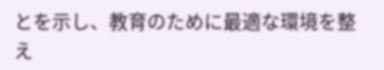とを示し、教育のために最適な環境を整え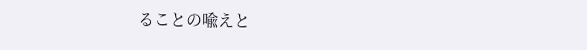ることの喩えと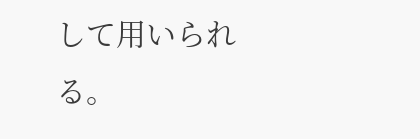して用いられる。